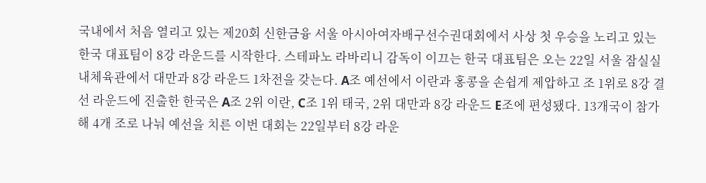국내에서 처음 열리고 있는 제20회 신한금융 서울 아시아여자배구선수권대회에서 사상 첫 우승을 노리고 있는 한국 대표팀이 8강 라운드를 시작한다. 스테파노 라바리니 감독이 이끄는 한국 대표팀은 오는 22일 서울 잠실실내체육관에서 대만과 8강 라운드 1차전을 갖는다. A조 예선에서 이란과 홍콩을 손쉽게 제압하고 조 1위로 8강 결선 라운드에 진출한 한국은 A조 2위 이란, C조 1위 태국, 2위 대만과 8강 라운드 E조에 편성됐다. 13개국이 참가해 4개 조로 나눠 예선을 치른 이번 대회는 22일부터 8강 라운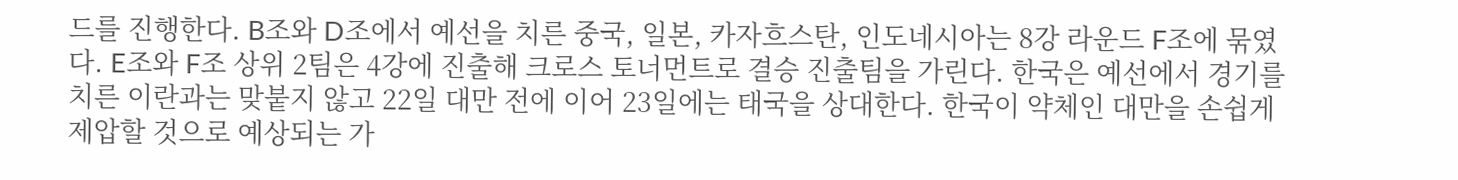드를 진행한다. B조와 D조에서 예선을 치른 중국, 일본, 카자흐스탄, 인도네시아는 8강 라운드 F조에 묶였다. E조와 F조 상위 2팀은 4강에 진출해 크로스 토너먼트로 결승 진출팀을 가린다. 한국은 예선에서 경기를 치른 이란과는 맞붙지 않고 22일 대만 전에 이어 23일에는 태국을 상대한다. 한국이 약체인 대만을 손쉽게 제압할 것으로 예상되는 가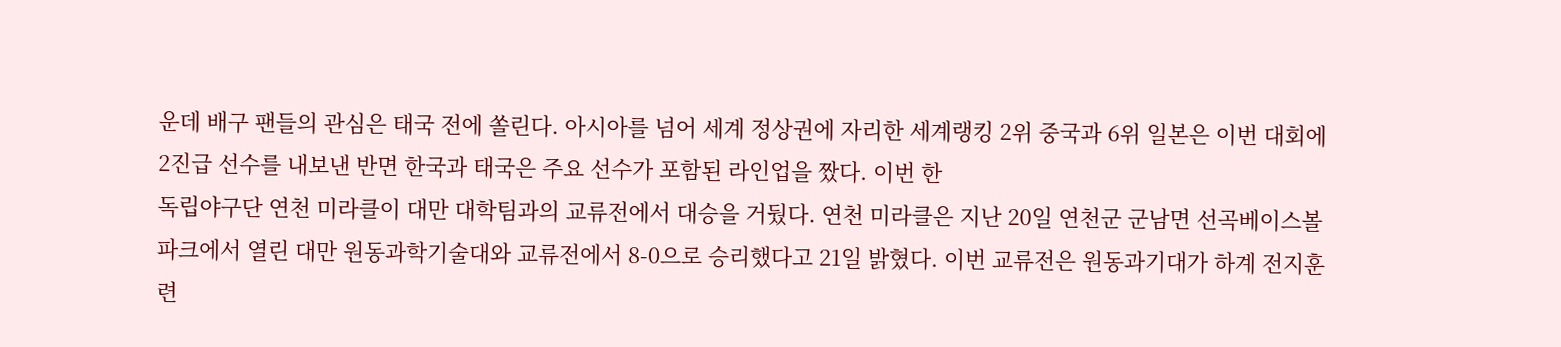운데 배구 팬들의 관심은 태국 전에 쏠린다. 아시아를 넘어 세계 정상권에 자리한 세계랭킹 2위 중국과 6위 일본은 이번 대회에 2진급 선수를 내보낸 반면 한국과 태국은 주요 선수가 포함된 라인업을 짰다. 이번 한
독립야구단 연천 미라클이 대만 대학팀과의 교류전에서 대승을 거뒀다. 연천 미라클은 지난 20일 연천군 군남면 선곡베이스볼파크에서 열린 대만 원동과학기술대와 교류전에서 8-0으로 승리했다고 21일 밝혔다. 이번 교류전은 원동과기대가 하계 전지훈련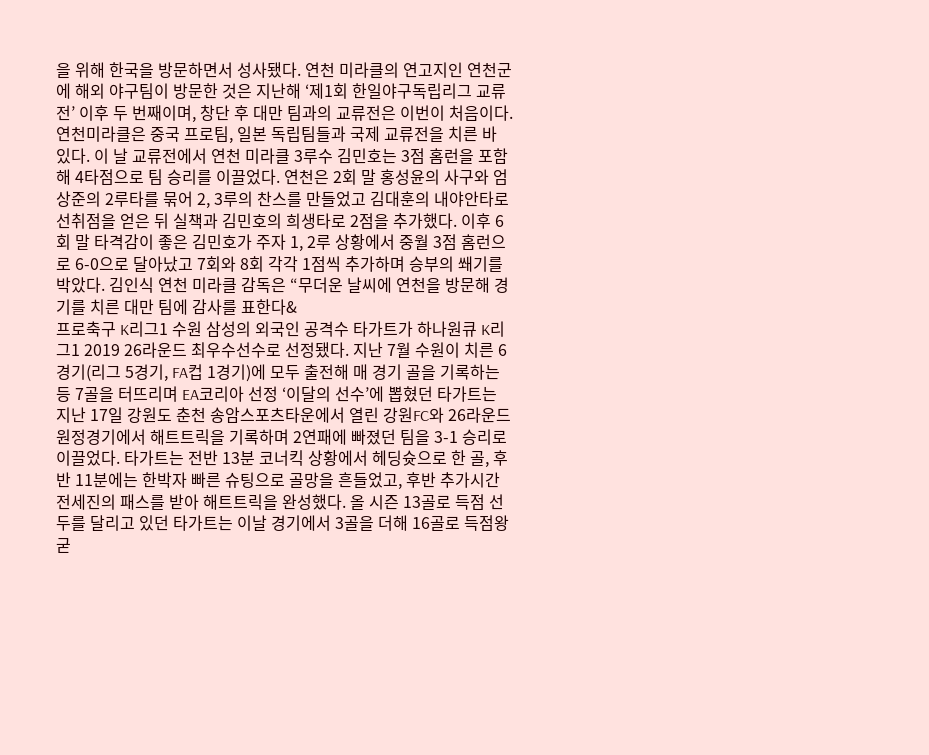을 위해 한국을 방문하면서 성사됐다. 연천 미라클의 연고지인 연천군에 해외 야구팀이 방문한 것은 지난해 ‘제1회 한일야구독립리그 교류전’ 이후 두 번째이며, 창단 후 대만 팀과의 교류전은 이번이 처음이다. 연천미라클은 중국 프로팀, 일본 독립팀들과 국제 교류전을 치른 바 있다. 이 날 교류전에서 연천 미라클 3루수 김민호는 3점 홈런을 포함해 4타점으로 팀 승리를 이끌었다. 연천은 2회 말 홍성윤의 사구와 엄상준의 2루타를 묶어 2, 3루의 찬스를 만들었고 김대훈의 내야안타로 선취점을 얻은 뒤 실책과 김민호의 희생타로 2점을 추가했다. 이후 6회 말 타격감이 좋은 김민호가 주자 1, 2루 상황에서 중월 3점 홈런으로 6-0으로 달아났고 7회와 8회 각각 1점씩 추가하며 승부의 쐐기를 박았다. 김인식 연천 미라클 감독은 “무더운 날씨에 연천을 방문해 경기를 치른 대만 팀에 감사를 표한다&
프로축구 K리그1 수원 삼성의 외국인 공격수 타가트가 하나원큐 K리그1 2019 26라운드 최우수선수로 선정됐다. 지난 7월 수원이 치른 6경기(리그 5경기, FA컵 1경기)에 모두 출전해 매 경기 골을 기록하는 등 7골을 터뜨리며 EA코리아 선정 ‘이달의 선수’에 뽑혔던 타가트는 지난 17일 강원도 춘천 송암스포츠타운에서 열린 강원FC와 26라운드 원정경기에서 해트트릭을 기록하며 2연패에 빠졌던 팀을 3-1 승리로 이끌었다. 타가트는 전반 13분 코너킥 상황에서 헤딩슛으로 한 골, 후반 11분에는 한박자 빠른 슈팅으로 골망을 흔들었고, 후반 추가시간 전세진의 패스를 받아 해트트릭을 완성했다. 올 시즌 13골로 득점 선두를 달리고 있던 타가트는 이날 경기에서 3골을 더해 16골로 득점왕 굳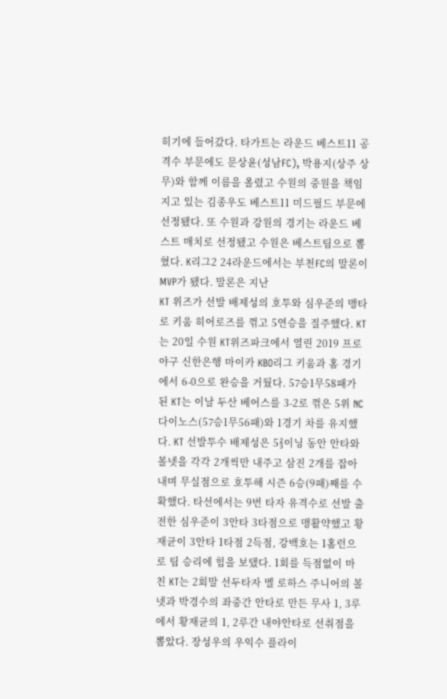히기에 들어갔다. 타가트는 라운드 베스트11 공격수 부문에도 문상윤(성남FC), 박용지(상주 상무)와 함께 이름을 올렸고 수원의 중원을 책임지고 있는 김종우도 베스트11 미드필드 부문에 선정됐다. 또 수원과 강원의 경기는 라운드 베스트 매치로 선정됐고 수원은 베스트팀으로 뽑혔다. K리그2 24라운드에서는 부천FC의 말론이 MVP가 됐다. 말론은 지난
KT 위즈가 선발 배제성의 호투와 심우준의 맹타로 키움 히어로즈를 꺾고 5연승을 질주했다. KT는 20일 수원 KT위즈파크에서 열린 2019 프로야구 신한은행 마이카 KBO리그 키움과 홈 경기에서 6-0으로 완승을 거뒀다. 57승1무58패가 된 KT는 이날 두산 베어스를 3-2로 꺾은 5위 NC 다이노스(57승1무56패)와 1경기 차를 유지했다. KT 선발투수 배제성은 5⅔이닝 동안 안타와 볼넷을 각각 2개씩만 내주고 삼진 2개를 잡아내며 무실점으로 호투해 시즌 6승(9패)째를 수확했다. 타선에서는 9번 타자 유격수로 선발 출전한 심우준이 3안타 3타점으로 맹활약했고 황재균이 3안타 1타점 2득점, 강백호는 1홈런으로 팀 승리에 힘을 보탰다. 1회를 득점없이 마친 KT는 2회말 선두타자 멜 로하스 주니어의 볼넷과 박경수의 좌중간 안타로 만든 무사 1, 3루에서 황재균의 1, 2루간 내야안타로 선취점을 뽑았다. 장성우의 우익수 플라이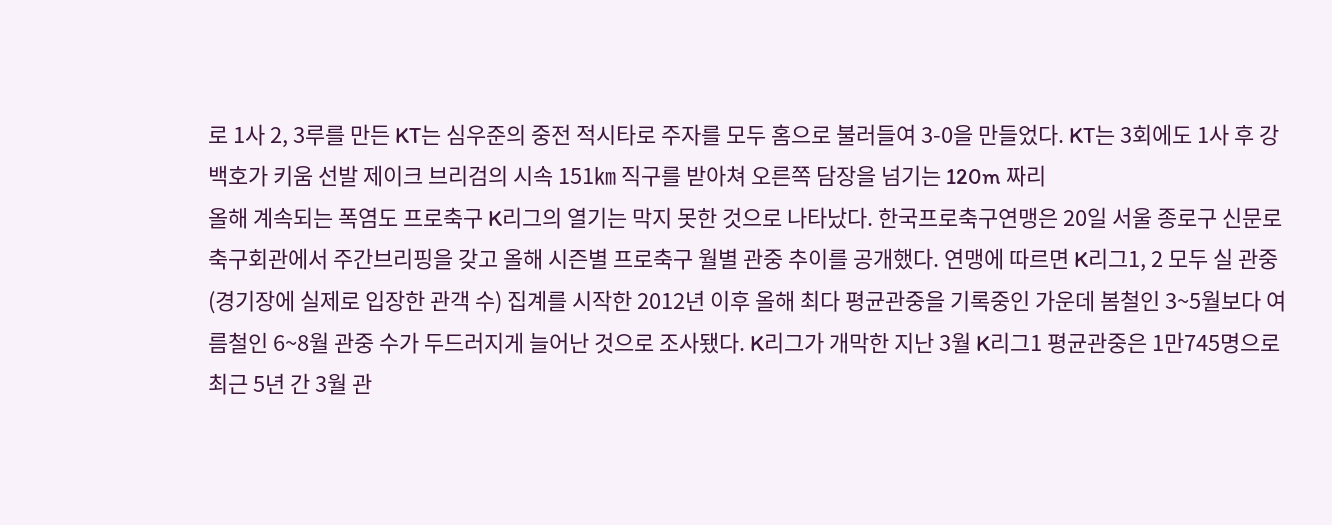로 1사 2, 3루를 만든 KT는 심우준의 중전 적시타로 주자를 모두 홈으로 불러들여 3-0을 만들었다. KT는 3회에도 1사 후 강백호가 키움 선발 제이크 브리검의 시속 151㎞ 직구를 받아쳐 오른쪽 담장을 넘기는 120m 짜리
올해 계속되는 폭염도 프로축구 K리그의 열기는 막지 못한 것으로 나타났다. 한국프로축구연맹은 20일 서울 종로구 신문로 축구회관에서 주간브리핑을 갖고 올해 시즌별 프로축구 월별 관중 추이를 공개했다. 연맹에 따르면 K리그1, 2 모두 실 관중(경기장에 실제로 입장한 관객 수) 집계를 시작한 2012년 이후 올해 최다 평균관중을 기록중인 가운데 봄철인 3~5월보다 여름철인 6~8월 관중 수가 두드러지게 늘어난 것으로 조사됐다. K리그가 개막한 지난 3월 K리그1 평균관중은 1만745명으로 최근 5년 간 3월 관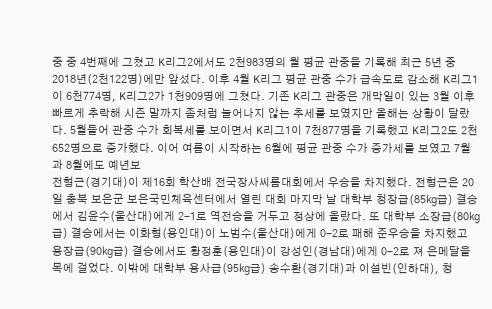중 중 4번째에 그쳤고 K리그2에서도 2천983명의 월 평균 관중을 기록해 최근 5년 중 2018년(2천122명)에만 앞섰다. 이후 4월 K리그 평균 관중 수가 급속도로 감소해 K리그1이 6천774명, K리그2가 1천909명에 그쳤다. 기존 K리그 관중은 개막일이 있는 3월 이후 빠르게 추락해 시즌 말까지 좀처럼 늘어나지 않는 추세를 보였지만 올해는 상황이 달랐다. 5월들어 관중 수가 회복세를 보이면서 K리그1이 7천877명을 기록했고 K리그2도 2천652명으로 증가했다. 이어 여름이 시작하는 6월에 평균 관중 수가 증가세를 보였고 7월과 8월에도 예년보
전형근(경기대)이 제16회 학산배 전국장사씨름대회에서 우승을 차지했다. 전형근은 20일 충북 보은군 보은국민체육센터에서 열린 대회 마지막 날 대학부 청장급(85㎏급) 결승에서 김윤수(울산대)에게 2-1로 역전승을 거두고 정상에 올랐다. 또 대학부 소장급(80㎏급) 결승에서는 이화형(용인대)이 노범수(울산대)에게 0-2로 패해 준우승을 차지했고 용장급(90㎏급) 결승에서도 황정훈(용인대)이 강성인(경남대)에게 0-2로 져 은메달을 목에 걸었다. 이밖에 대학부 용사급(95㎏급) 송수환(경기대)과 이설빈(인하대), 청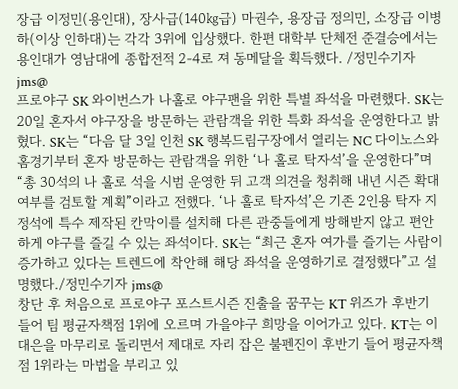장급 이정민(용인대), 장사급(140㎏급) 마권수, 용장급 정의민, 소장급 이병하(이상 인하대)는 각각 3위에 입상했다. 한편 대학부 단체전 준결승에서는 용인대가 영남대에 종합전적 2-4로 져 동메달을 획득했다. /정민수기자 jms@
프로야구 SK 와이번스가 나홀로 야구팬을 위한 특별 좌석을 마련했다. SK는 20일 혼자서 야구장을 방문하는 관람객을 위한 특화 좌석을 운영한다고 밝혔다. SK는 “다음 달 3일 인천 SK 행복드림구장에서 열리는 NC 다이노스와 홈경기부터 혼자 방문하는 관람객을 위한 ‘나 홀로 탁자석’을 운영한다”며 “총 30석의 나 홀로 석을 시범 운영한 뒤 고객 의견을 청취해 내년 시즌 확대 여부를 검토할 계획”이라고 전했다. ‘나 홀로 탁자석’은 기존 2인용 탁자 지정석에 특수 제작된 칸막이를 설치해 다른 관중들에게 방해받지 않고 편안하게 야구를 즐길 수 있는 좌석이다. SK는 “최근 혼자 여가를 즐기는 사람이 증가하고 있다는 트렌드에 착안해 해당 좌석을 운영하기로 결정했다”고 설명했다./정민수기자 jms@
창단 후 처음으로 프로야구 포스트시즌 진출을 꿈꾸는 KT 위즈가 후반기 들어 팀 평균자책점 1위에 오르며 가을야구 희망을 이어가고 있다. KT는 이대은을 마무리로 돌리면서 제대로 자리 잡은 불펜진이 후반기 들어 평균자책점 1위라는 마법을 부리고 있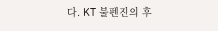다. KT 불펜진의 후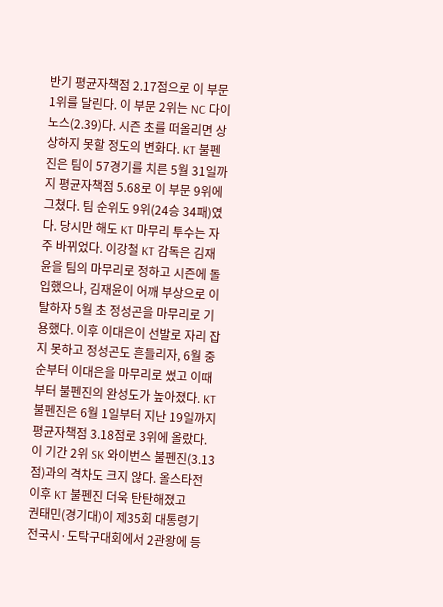반기 평균자책점 2.17점으로 이 부문 1위를 달린다. 이 부문 2위는 NC 다이노스(2.39)다. 시즌 초를 떠올리면 상상하지 못할 정도의 변화다. KT 불펜진은 팀이 57경기를 치른 5월 31일까지 평균자책점 5.68로 이 부문 9위에 그쳤다. 팀 순위도 9위(24승 34패)였다. 당시만 해도 KT 마무리 투수는 자주 바뀌었다. 이강철 KT 감독은 김재윤을 팀의 마무리로 정하고 시즌에 돌입했으나, 김재윤이 어깨 부상으로 이탈하자 5월 초 정성곤을 마무리로 기용했다. 이후 이대은이 선발로 자리 잡지 못하고 정성곤도 흔들리자, 6월 중순부터 이대은을 마무리로 썼고 이때부터 불펜진의 완성도가 높아졌다. KT 불펜진은 6월 1일부터 지난 19일까지 평균자책점 3.18점로 3위에 올랐다. 이 기간 2위 SK 와이번스 불펜진(3.13점)과의 격차도 크지 않다. 올스타전 이후 KT 불펜진 더욱 탄탄해졌고
권태민(경기대)이 제35회 대통령기 전국시·도탁구대회에서 2관왕에 등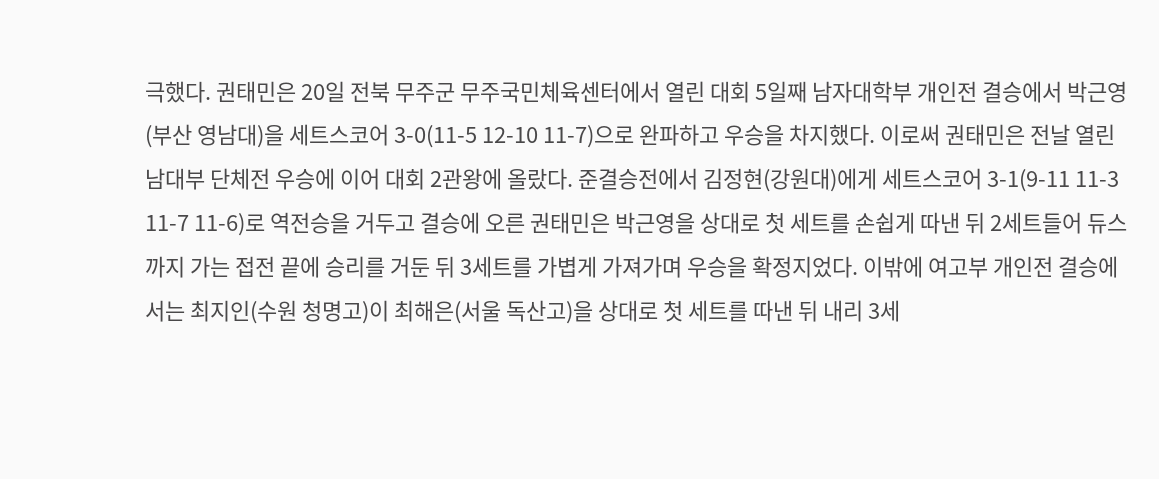극했다. 권태민은 20일 전북 무주군 무주국민체육센터에서 열린 대회 5일째 남자대학부 개인전 결승에서 박근영(부산 영남대)을 세트스코어 3-0(11-5 12-10 11-7)으로 완파하고 우승을 차지했다. 이로써 권태민은 전날 열린 남대부 단체전 우승에 이어 대회 2관왕에 올랐다. 준결승전에서 김정현(강원대)에게 세트스코어 3-1(9-11 11-3 11-7 11-6)로 역전승을 거두고 결승에 오른 권태민은 박근영을 상대로 첫 세트를 손쉽게 따낸 뒤 2세트들어 듀스까지 가는 접전 끝에 승리를 거둔 뒤 3세트를 가볍게 가져가며 우승을 확정지었다. 이밖에 여고부 개인전 결승에서는 최지인(수원 청명고)이 최해은(서울 독산고)을 상대로 첫 세트를 따낸 뒤 내리 3세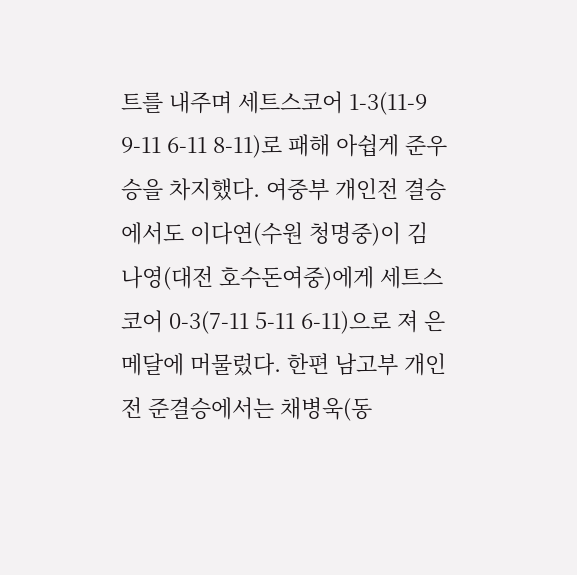트를 내주며 세트스코어 1-3(11-9 9-11 6-11 8-11)로 패해 아쉽게 준우승을 차지했다. 여중부 개인전 결승에서도 이다연(수원 청명중)이 김나영(대전 호수돈여중)에게 세트스코어 0-3(7-11 5-11 6-11)으로 져 은메달에 머물렀다. 한편 남고부 개인전 준결승에서는 채병욱(동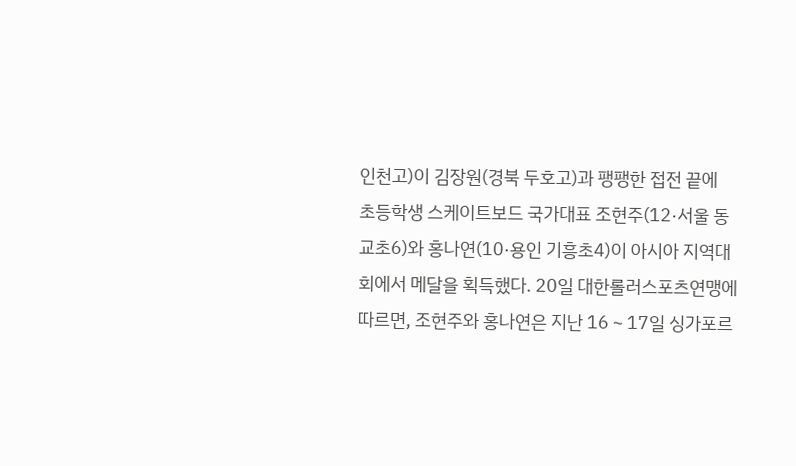인천고)이 김장원(경북 두호고)과 팽팽한 접전 끝에
초등학생 스케이트보드 국가대표 조현주(12·서울 동교초6)와 홍나연(10·용인 기흥초4)이 아시아 지역대회에서 메달을 획득했다. 20일 대한롤러스포츠연맹에 따르면, 조현주와 홍나연은 지난 16∼17일 싱가포르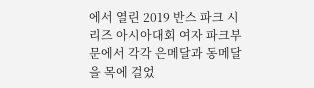에서 열린 2019 반스 파크 시리즈 아시아대회 여자 파크부문에서 각각 은메달과 동메달을 목에 걸었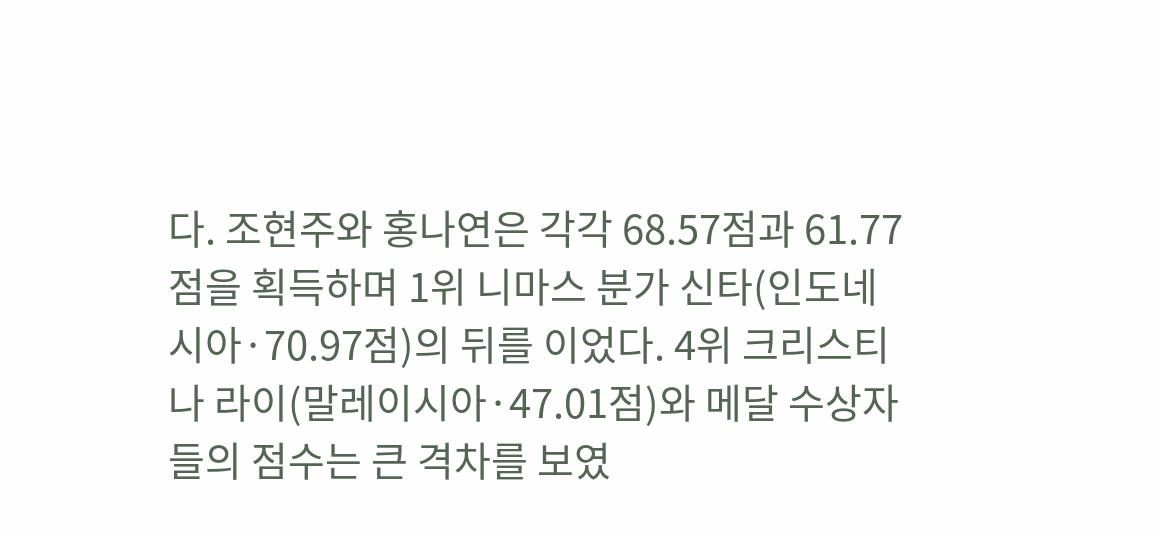다. 조현주와 홍나연은 각각 68.57점과 61.77점을 획득하며 1위 니마스 분가 신타(인도네시아·70.97점)의 뒤를 이었다. 4위 크리스티나 라이(말레이시아·47.01점)와 메달 수상자들의 점수는 큰 격차를 보였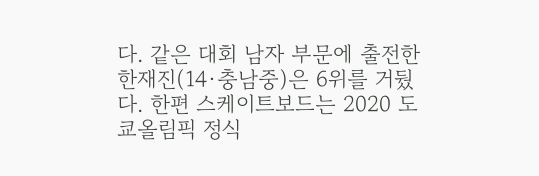다. 같은 대회 남자 부문에 출전한 한재진(14·충남중)은 6위를 거뒀다. 한편 스케이트보드는 2020 도쿄올림픽 정식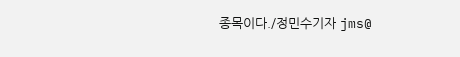종목이다./정민수기자 jms@